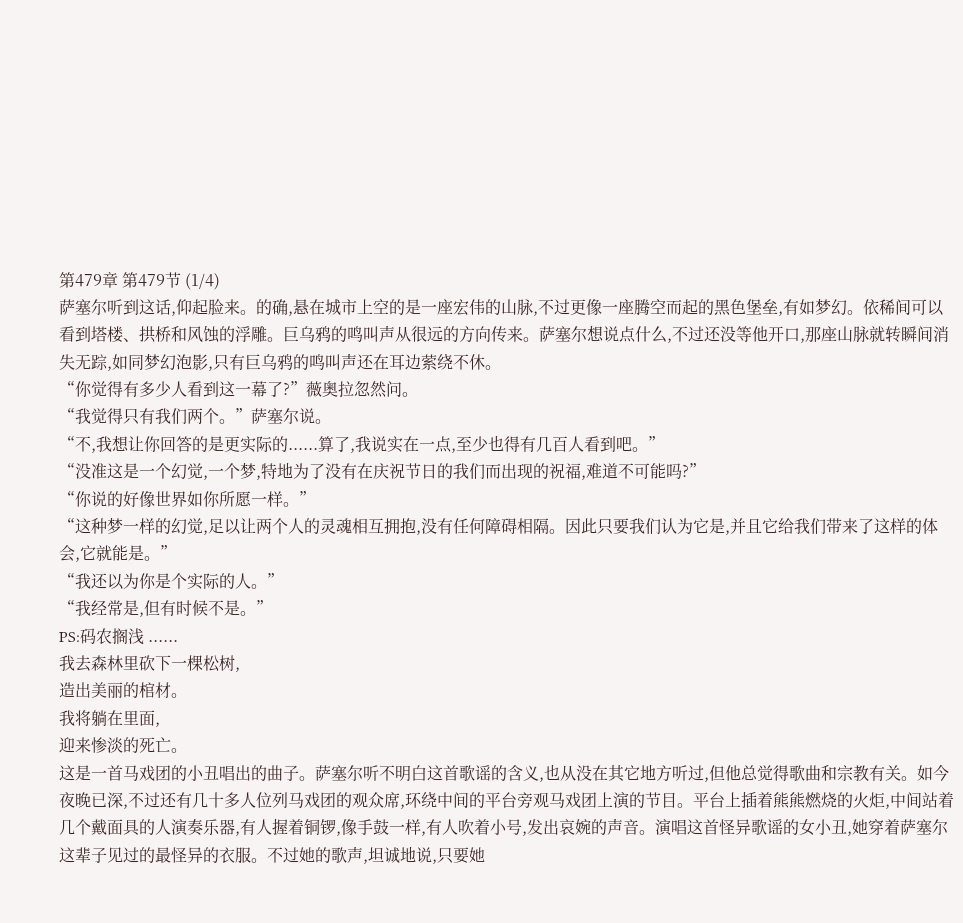第479章 第479节 (1/4)
萨塞尔听到这话,仰起脸来。的确,悬在城市上空的是一座宏伟的山脉,不过更像一座腾空而起的黑色堡垒,有如梦幻。依稀间可以看到塔楼、拱桥和风蚀的浮雕。巨乌鸦的鸣叫声从很远的方向传来。萨塞尔想说点什么,不过还没等他开口,那座山脉就转瞬间消失无踪,如同梦幻泡影,只有巨乌鸦的鸣叫声还在耳边萦绕不休。
“你觉得有多少人看到这一幕了?”薇奥拉忽然问。
“我觉得只有我们两个。”萨塞尔说。
“不,我想让你回答的是更实际的......算了,我说实在一点,至少也得有几百人看到吧。”
“没准这是一个幻觉,一个梦,特地为了没有在庆祝节日的我们而出现的祝福,难道不可能吗?”
“你说的好像世界如你所愿一样。”
“这种梦一样的幻觉,足以让两个人的灵魂相互拥抱,没有任何障碍相隔。因此只要我们认为它是,并且它给我们带来了这样的体会,它就能是。”
“我还以为你是个实际的人。”
“我经常是,但有时候不是。”
PS:码农搁浅 ......
我去森林里砍下一棵松树,
造出美丽的棺材。
我将躺在里面,
迎来惨淡的死亡。
这是一首马戏团的小丑唱出的曲子。萨塞尔听不明白这首歌谣的含义,也从没在其它地方听过,但他总觉得歌曲和宗教有关。如今夜晚已深,不过还有几十多人位列马戏团的观众席,环绕中间的平台旁观马戏团上演的节目。平台上插着熊熊燃烧的火炬,中间站着几个戴面具的人演奏乐器,有人握着铜锣,像手鼓一样,有人吹着小号,发出哀婉的声音。演唱这首怪异歌谣的女小丑,她穿着萨塞尔这辈子见过的最怪异的衣服。不过她的歌声,坦诚地说,只要她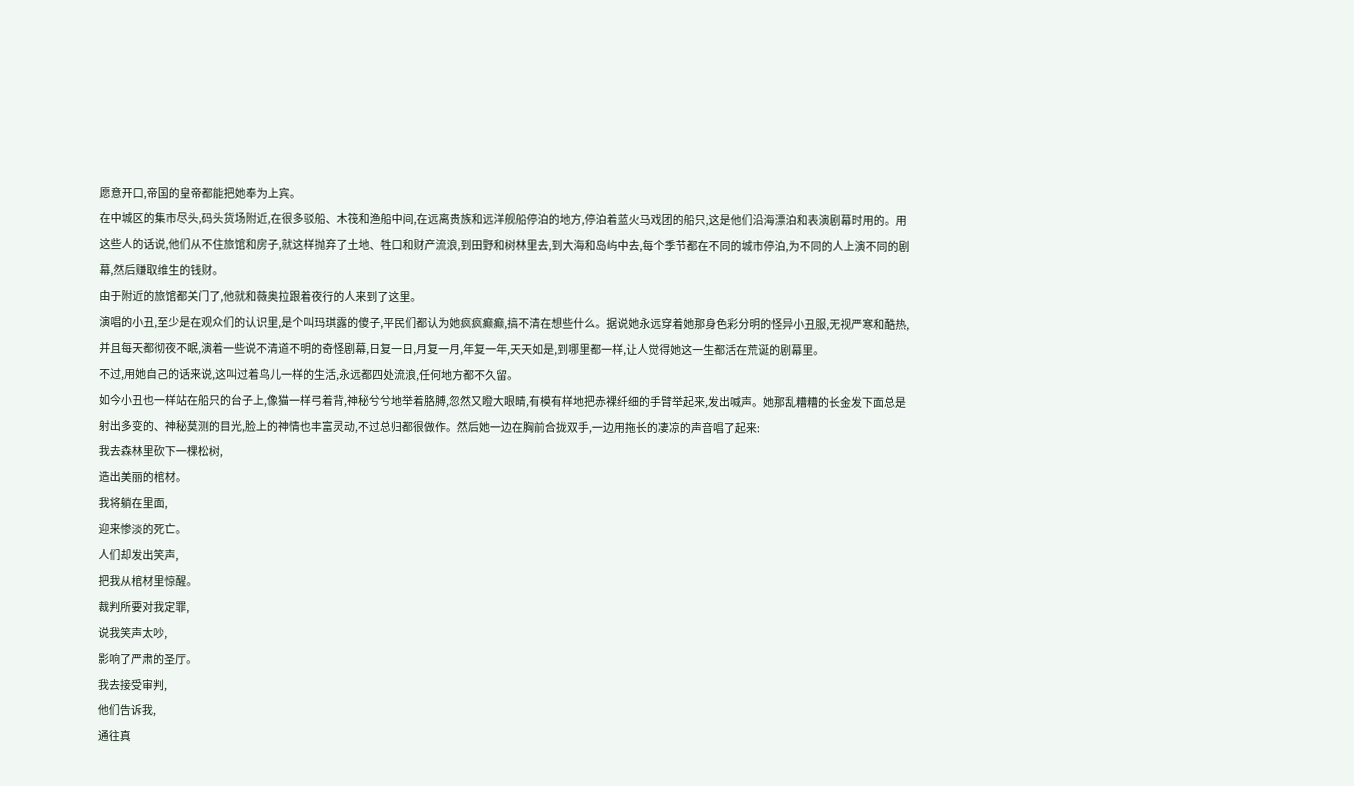愿意开口,帝国的皇帝都能把她奉为上宾。
在中城区的集市尽头,码头货场附近,在很多驳船、木筏和渔船中间,在远离贵族和远洋舰船停泊的地方,停泊着蓝火马戏团的船只,这是他们沿海漂泊和表演剧幕时用的。用这些人的话说,他们从不住旅馆和房子,就这样抛弃了土地、牲口和财产流浪,到田野和树林里去,到大海和岛屿中去,每个季节都在不同的城市停泊,为不同的人上演不同的剧幕,然后赚取维生的钱财。
由于附近的旅馆都关门了,他就和薇奥拉跟着夜行的人来到了这里。
演唱的小丑,至少是在观众们的认识里,是个叫玛琪露的傻子,平民们都认为她疯疯癫癫,搞不清在想些什么。据说她永远穿着她那身色彩分明的怪异小丑服,无视严寒和酷热,并且每天都彻夜不眠,演着一些说不清道不明的奇怪剧幕,日复一日,月复一月,年复一年,天天如是,到哪里都一样,让人觉得她这一生都活在荒诞的剧幕里。
不过,用她自己的话来说,这叫过着鸟儿一样的生活,永远都四处流浪,任何地方都不久留。
如今小丑也一样站在船只的台子上,像猫一样弓着背,神秘兮兮地举着胳膊,忽然又瞪大眼睛,有模有样地把赤裸纤细的手臂举起来,发出喊声。她那乱糟糟的长金发下面总是射出多变的、神秘莫测的目光,脸上的神情也丰富灵动,不过总归都很做作。然后她一边在胸前合拢双手,一边用拖长的凄凉的声音唱了起来:
我去森林里砍下一棵松树,
造出美丽的棺材。
我将躺在里面,
迎来惨淡的死亡。
人们却发出笑声,
把我从棺材里惊醒。
裁判所要对我定罪,
说我笑声太吵,
影响了严肃的圣厅。
我去接受审判,
他们告诉我,
通往真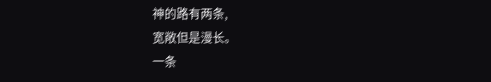神的路有两条,
宽敞但是漫长。
一条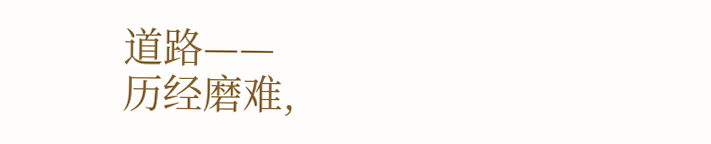道路——
历经磨难,